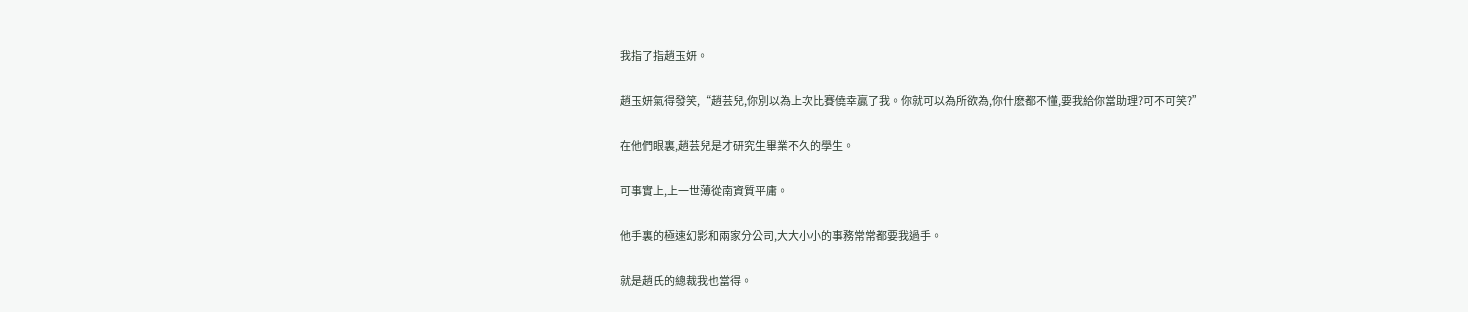我指了指趙玉妍。

趙玉妍氣得發笑,“趙芸兒,你別以為上次比賽僥幸贏了我。你就可以為所欲為,你什麽都不懂,要我給你當助理?可不可笑?”

在他們眼裏,趙芸兒是才研究生畢業不久的學生。

可事實上,上一世薄從南資質平庸。

他手裏的極速幻影和兩家分公司,大大小小的事務常常都要我過手。

就是趙氏的總裁我也當得。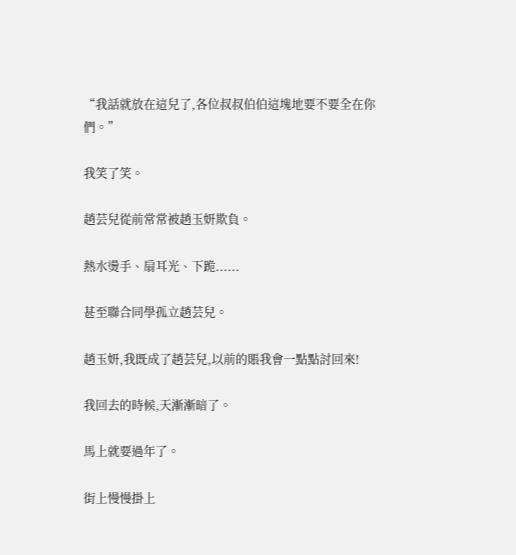“我話就放在這兒了,各位叔叔伯伯這塊地要不要全在你們。”

我笑了笑。

趙芸兒從前常常被趙玉妍欺負。

熱水燙手、扇耳光、下跪......

甚至聯合同學孤立趙芸兒。

趙玉妍,我既成了趙芸兒,以前的賬我會一點點討回來!

我回去的時候,天漸漸暗了。

馬上就要過年了。

街上慢慢掛上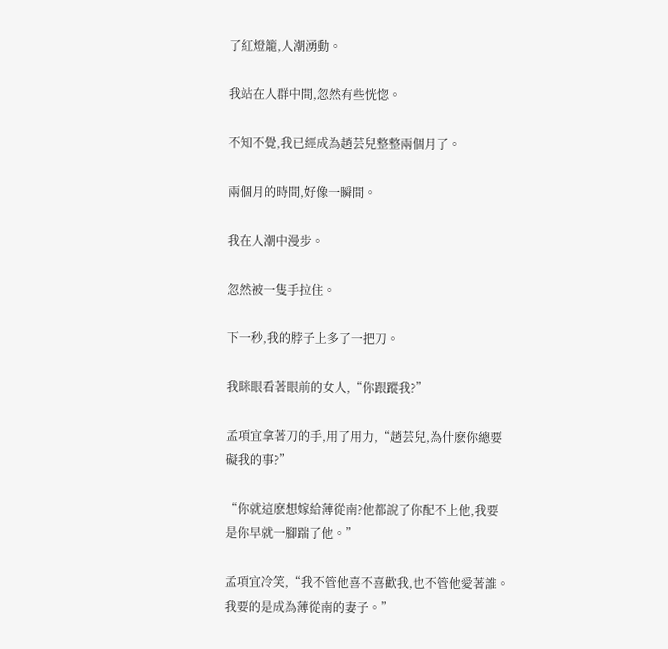了紅燈籠,人潮湧動。

我站在人群中間,忽然有些恍惚。

不知不覺,我已經成為趙芸兒整整兩個月了。

兩個月的時間,好像一瞬間。

我在人潮中漫步。

忽然被一隻手拉住。

下一秒,我的脖子上多了一把刀。

我眯眼看著眼前的女人,“你跟蹤我?”

孟項宜拿著刀的手,用了用力,“趙芸兒,為什麽你總要礙我的事?”

“你就這麽想嫁給薄從南?他都說了你配不上他,我要是你早就一腳踹了他。”

孟項宜冷笑,“我不管他喜不喜歡我,也不管他愛著誰。我要的是成為薄從南的妻子。”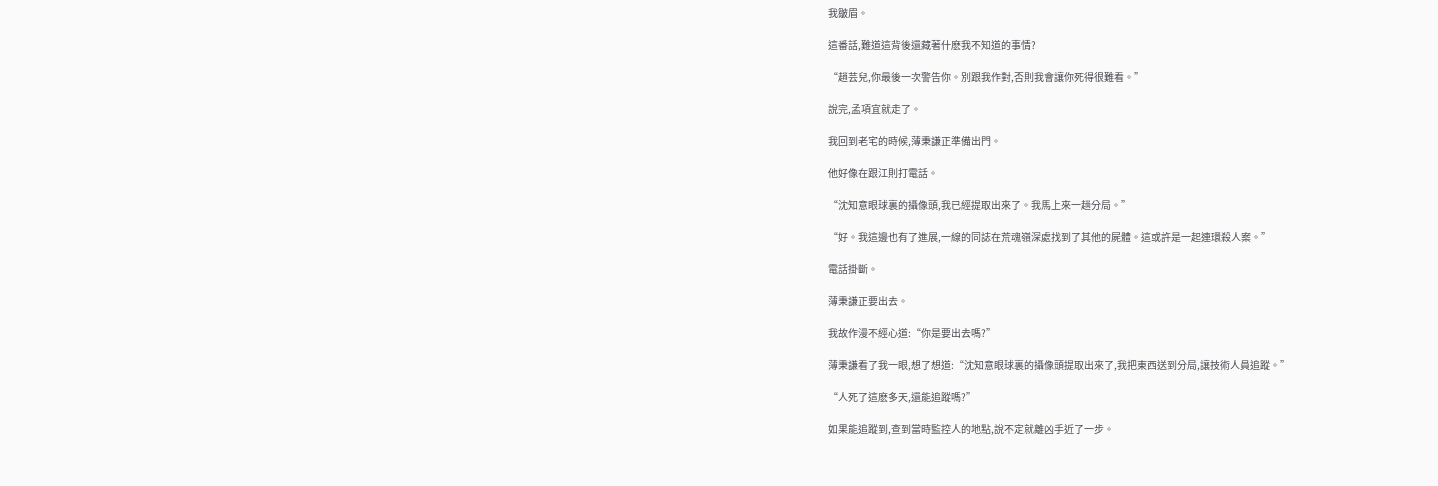我皺眉。

這番話,難道這背後還藏著什麽我不知道的事情?

“趙芸兒,你最後一次警告你。別跟我作對,否則我會讓你死得很難看。”

說完,孟項宜就走了。

我回到老宅的時候,薄秉謙正準備出門。

他好像在跟江則打電話。

“沈知意眼球裏的攝像頭,我已經提取出來了。我馬上來一趟分局。”

“好。我這邊也有了進展,一線的同誌在荒魂嶺深處找到了其他的屍體。這或許是一起連環殺人案。”

電話掛斷。

薄秉謙正要出去。

我故作漫不經心道:“你是要出去嗎?”

薄秉謙看了我一眼,想了想道:“沈知意眼球裏的攝像頭提取出來了,我把東西送到分局,讓技術人員追蹤。”

“人死了這麽多天,還能追蹤嗎?”

如果能追蹤到,查到當時監控人的地點,說不定就離凶手近了一步。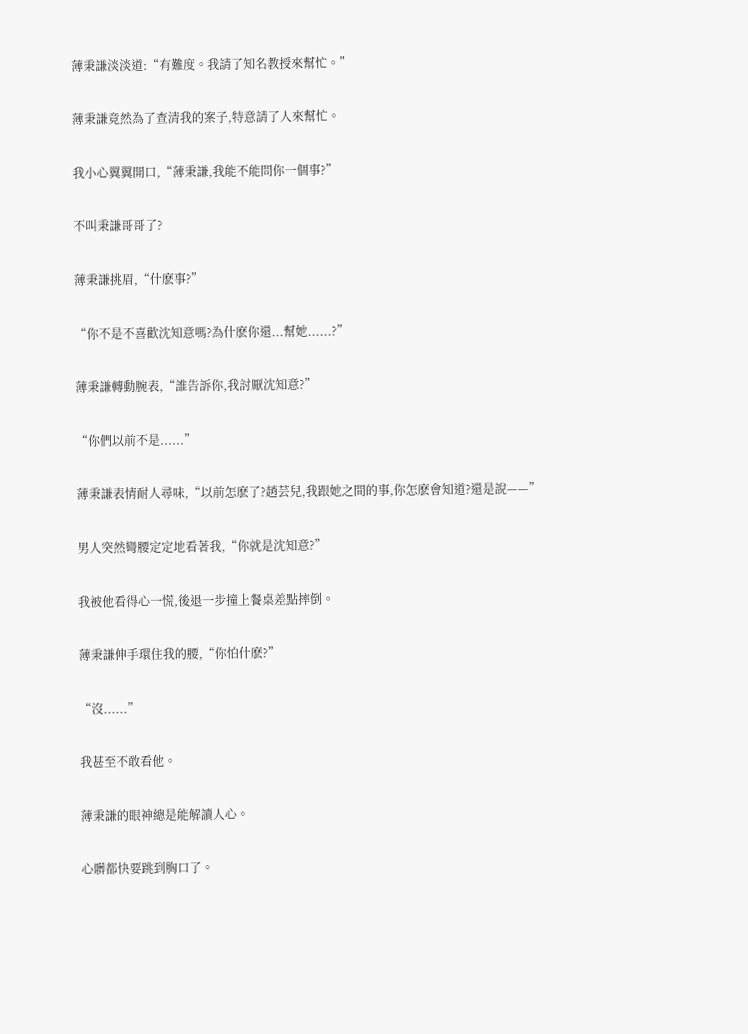薄秉謙淡淡道:“有難度。我請了知名教授來幫忙。”

薄秉謙竟然為了查清我的案子,特意請了人來幫忙。

我小心翼翼開口,“薄秉謙,我能不能問你一個事?”

不叫秉謙哥哥了?

薄秉謙挑眉,“什麽事?”

“你不是不喜歡沈知意嗎?為什麽你還...幫她......?”

薄秉謙轉動腕表,“誰告訴你,我討厭沈知意?”

“你們以前不是......”

薄秉謙表情耐人尋味,“以前怎麽了?趙芸兒,我跟她之間的事,你怎麽會知道?還是說——”

男人突然彎腰定定地看著我,“你就是沈知意?”

我被他看得心一慌,後退一步撞上餐桌差點摔倒。

薄秉謙伸手環住我的腰,“你怕什麽?”

“沒......”

我甚至不敢看他。

薄秉謙的眼神總是能解讀人心。

心髒都快要跳到胸口了。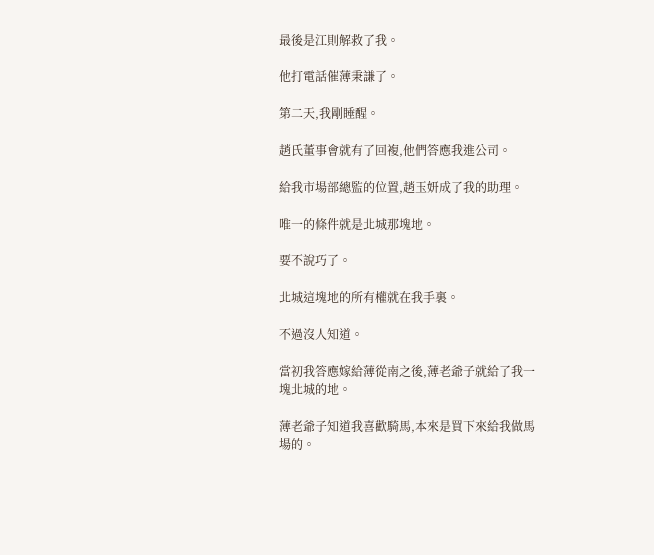最後是江則解救了我。

他打電話催薄秉謙了。

第二天,我剛睡醒。

趙氏董事會就有了回複,他們答應我進公司。

給我市場部總監的位置,趙玉妍成了我的助理。

唯一的條件就是北城那塊地。

要不說巧了。

北城這塊地的所有權就在我手裏。

不過沒人知道。

當初我答應嫁給薄從南之後,薄老爺子就給了我一塊北城的地。

薄老爺子知道我喜歡騎馬,本來是買下來給我做馬場的。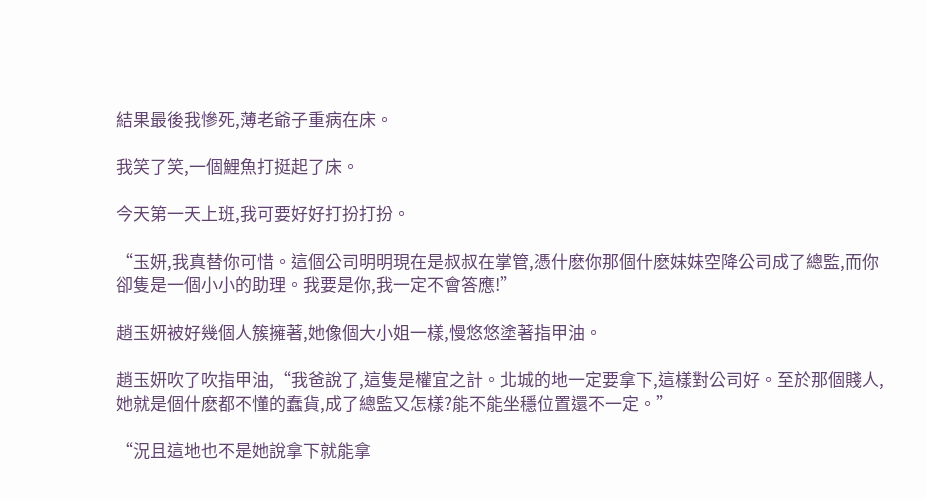結果最後我慘死,薄老爺子重病在床。

我笑了笑,一個鯉魚打挺起了床。

今天第一天上班,我可要好好打扮打扮。

“玉妍,我真替你可惜。這個公司明明現在是叔叔在掌管,憑什麽你那個什麽妹妹空降公司成了總監,而你卻隻是一個小小的助理。我要是你,我一定不會答應!”

趙玉妍被好幾個人簇擁著,她像個大小姐一樣,慢悠悠塗著指甲油。

趙玉妍吹了吹指甲油,“我爸說了,這隻是權宜之計。北城的地一定要拿下,這樣對公司好。至於那個賤人,她就是個什麽都不懂的蠢貨,成了總監又怎樣?能不能坐穩位置還不一定。”

“況且這地也不是她說拿下就能拿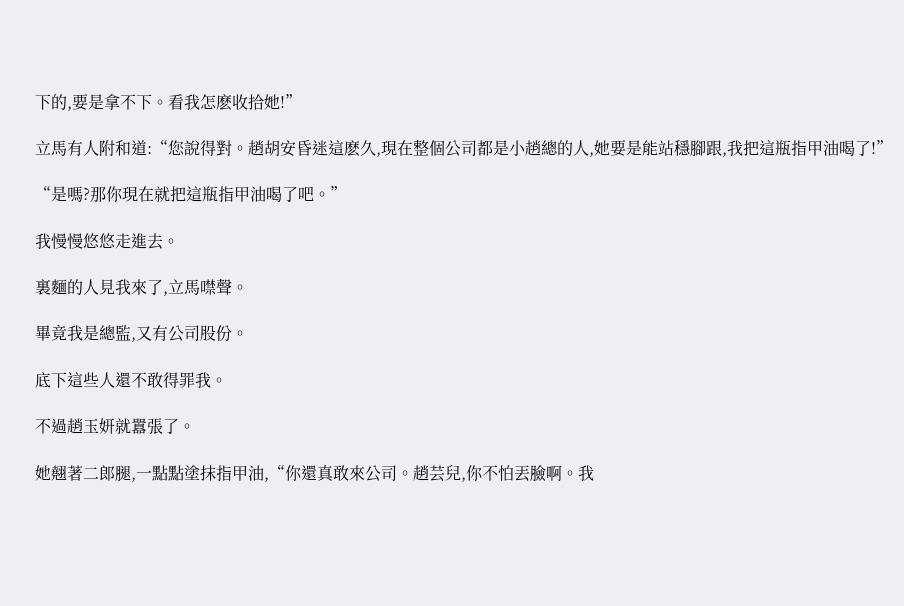下的,要是拿不下。看我怎麽收拾她!”

立馬有人附和道:“您說得對。趙胡安昏迷這麽久,現在整個公司都是小趙總的人,她要是能站穩腳跟,我把這瓶指甲油喝了!”

“是嗎?那你現在就把這瓶指甲油喝了吧。”

我慢慢悠悠走進去。

裏麵的人見我來了,立馬噤聲。

畢竟我是總監,又有公司股份。

底下這些人還不敢得罪我。

不過趙玉妍就囂張了。

她翹著二郎腿,一點點塗抹指甲油,“你還真敢來公司。趙芸兒,你不怕丟臉啊。我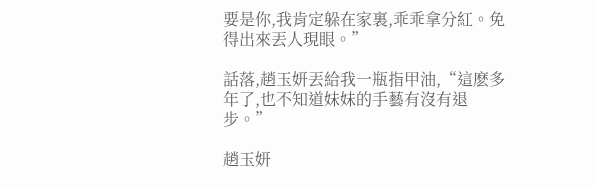要是你,我肯定躲在家裏,乖乖拿分紅。免得出來丟人現眼。”

話落,趙玉妍丟給我一瓶指甲油,“這麽多年了,也不知道妹妹的手藝有沒有退步。”

趙玉妍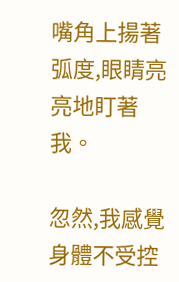嘴角上揚著弧度,眼睛亮亮地盯著我。

忽然,我感覺身體不受控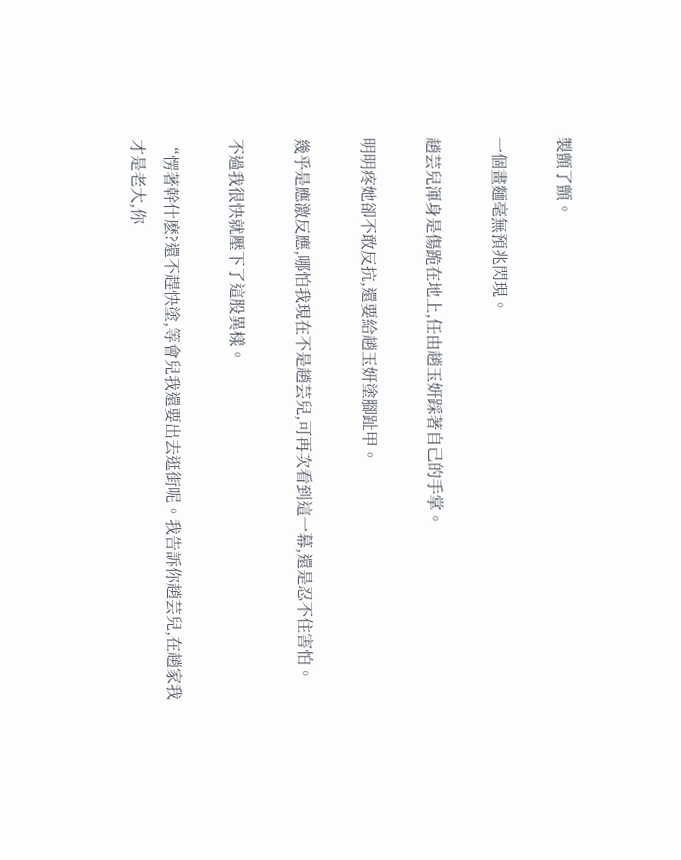製顫了顫。

一個畫麵毫無預兆閃現。

趙芸兒渾身是傷跪在地上,任由趙玉妍踩著自己的手掌。

明明疼她卻不敢反抗,還要給趙玉妍塗腳趾甲。

幾乎是應激反應,哪怕我現在不是趙芸兒,可再次看到這一幕,還是忍不住害怕。

不過我很快就壓下了這股異樣。

“愣著幹什麽?還不趕快塗,等會兒我還要出去逛街呢。我告訴你趙芸兒,在趙家我才是老大,你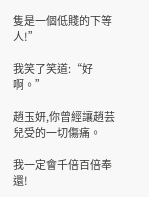隻是一個低賤的下等人!”

我笑了笑道:“好啊。”

趙玉妍,你曾經讓趙芸兒受的一切傷痛。

我一定會千倍百倍奉還!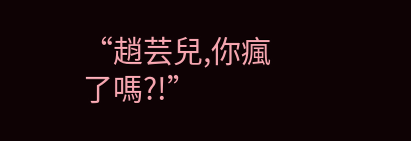“趙芸兒,你瘋了嗎?!”